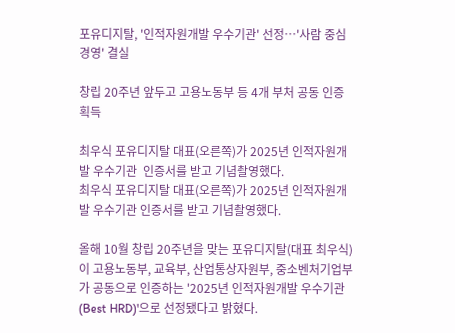포유디지탈, '인적자원개발 우수기관' 선정…'사람 중심 경영' 결실

창립 20주년 앞두고 고용노동부 등 4개 부처 공동 인증 획득

최우식 포유디지탈 대표(오른쪽)가 2025년 인적자원개발 우수기관  인증서를 받고 기념촬영했다.
최우식 포유디지탈 대표(오른쪽)가 2025년 인적자원개발 우수기관 인증서를 받고 기념촬영했다.

올해 10월 창립 20주년을 맞는 포유디지탈(대표 최우식)이 고용노동부, 교육부, 산업통상자원부, 중소벤처기업부가 공동으로 인증하는 '2025년 인적자원개발 우수기관(Best HRD)'으로 선정됐다고 밝혔다.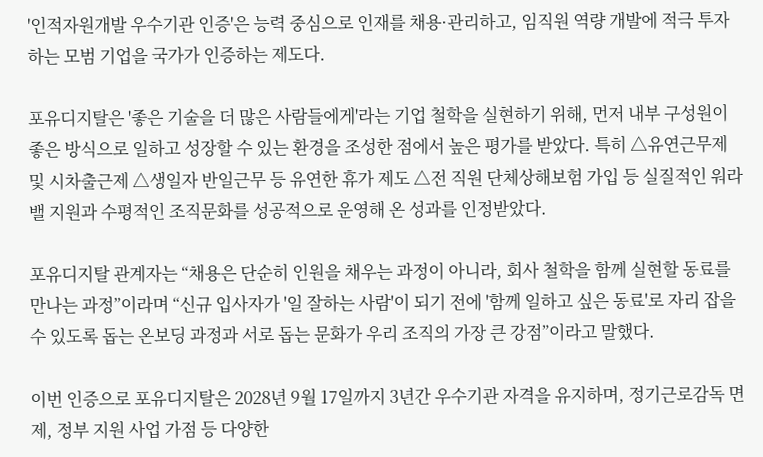'인적자원개발 우수기관 인증'은 능력 중심으로 인재를 채용·관리하고, 임직원 역량 개발에 적극 투자하는 모범 기업을 국가가 인증하는 제도다.

포유디지탈은 '좋은 기술을 더 많은 사람들에게'라는 기업 철학을 실현하기 위해, 먼저 내부 구성원이 좋은 방식으로 일하고 성장할 수 있는 환경을 조성한 점에서 높은 평가를 받았다. 특히 △유연근무제 및 시차출근제 △생일자 반일근무 등 유연한 휴가 제도 △전 직원 단체상해보험 가입 등 실질적인 워라밸 지원과 수평적인 조직문화를 성공적으로 운영해 온 성과를 인정받았다.

포유디지탈 관계자는 “채용은 단순히 인원을 채우는 과정이 아니라, 회사 철학을 함께 실현할 동료를 만나는 과정”이라며 “신규 입사자가 '일 잘하는 사람'이 되기 전에 '함께 일하고 싶은 동료'로 자리 잡을 수 있도록 돕는 온보딩 과정과 서로 돕는 문화가 우리 조직의 가장 큰 강점”이라고 말했다.

이번 인증으로 포유디지탈은 2028년 9월 17일까지 3년간 우수기관 자격을 유지하며, 정기근로감독 면제, 정부 지원 사업 가점 등 다양한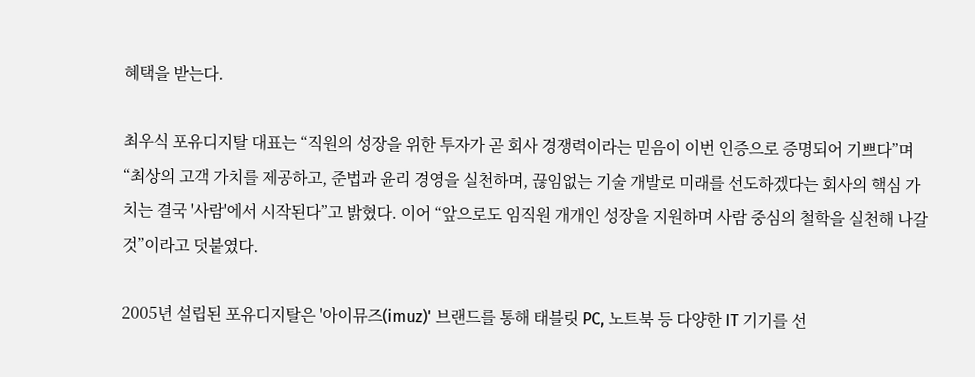혜택을 받는다.

최우식 포유디지탈 대표는 “직원의 성장을 위한 투자가 곧 회사 경쟁력이라는 믿음이 이번 인증으로 증명되어 기쁘다”며 “최상의 고객 가치를 제공하고, 준법과 윤리 경영을 실천하며, 끊임없는 기술 개발로 미래를 선도하겠다는 회사의 핵심 가치는 결국 '사람'에서 시작된다”고 밝혔다. 이어 “앞으로도 임직원 개개인 성장을 지원하며 사람 중심의 철학을 실천해 나갈 것”이라고 덧붙였다.

2005년 설립된 포유디지탈은 '아이뮤즈(imuz)' 브랜드를 통해 태블릿 PC, 노트북 등 다양한 IT 기기를 선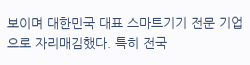보이며 대한민국 대표 스마트기기 전문 기업으로 자리매김했다. 특히 전국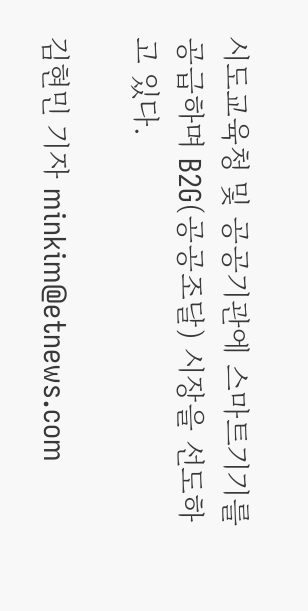시도교육청 및 공공기관에 스마트기기를 공급하며 B2G(공공조달) 시장을 선도하고 있다.

김현민 기자 minkim@etnews.com